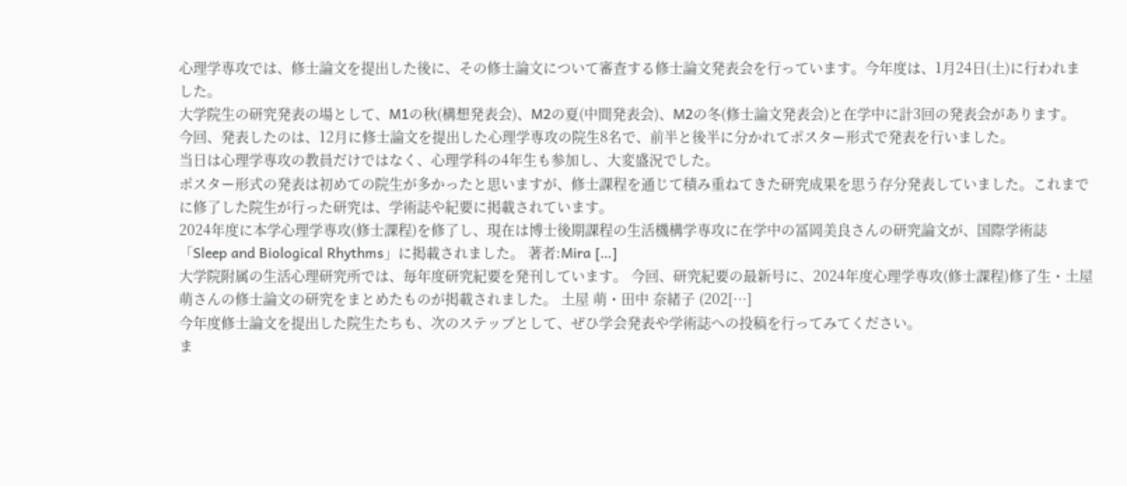心理学専攻では、修士論文を提出した後に、その修士論文について審査する修士論文発表会を行っています。今年度は、1月24日(土)に行われました。
大学院生の研究発表の場として、M1の秋(構想発表会)、M2の夏(中間発表会)、M2の冬(修士論文発表会)と在学中に計3回の発表会があります。
今回、発表したのは、12月に修士論文を提出した心理学専攻の院生8名で、前半と後半に分かれてポスター形式で発表を行いました。
当日は心理学専攻の教員だけではなく、心理学科の4年生も参加し、大変盛況でした。
ポスター形式の発表は初めての院生が多かったと思いますが、修士課程を通じて積み重ねてきた研究成果を思う存分発表していました。これまでに修了した院生が行った研究は、学術誌や紀要に掲載されています。
2024年度に本学心理学専攻(修士課程)を修了し、現在は博士後期課程の生活機構学専攻に在学中の冨岡美良さんの研究論文が、国際学術誌「Sleep and Biological Rhythms」に掲載されました。 著者:Mira […]
大学院附属の生活心理研究所では、毎年度研究紀要を発刊しています。 今回、研究紀要の最新号に、2024年度心理学専攻(修士課程)修了生・土屋 萌さんの修士論文の研究をまとめたものが掲載されました。 土屋 萌・田中 奈緒子 (202[…]
今年度修士論文を提出した院生たちも、次のステップとして、ぜひ学会発表や学術誌への投稿を行ってみてください。
ま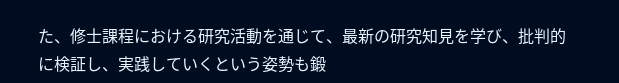た、修士課程における研究活動を通じて、最新の研究知見を学び、批判的に検証し、実践していくという姿勢も鍛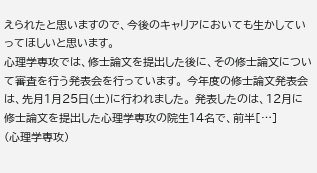えられたと思いますので、今後のキャリアにおいても生かしていってほしいと思います。
心理学専攻では、修士論文を提出した後に、その修士論文について審査を行う発表会を行っています。 今年度の修士論文発表会は、先月1月25日(土)に行われました。 発表したのは、12月に修士論文を提出した心理学専攻の院生14名で、前半[…]
(心理学専攻)